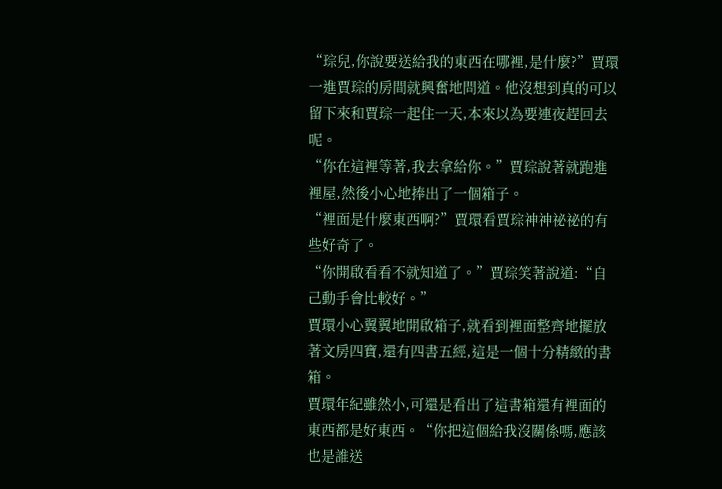“琮兒,你說要送給我的東西在哪裡,是什麼?”賈環一進賈琮的房間就興奮地問道。他沒想到真的可以留下來和賈琮一起住一天,本來以為要連夜趕回去呢。
“你在這裡等著,我去拿給你。”賈琮說著就跑進裡屋,然後小心地捧出了一個箱子。
“裡面是什麼東西啊?”賈環看賈琮神神祕祕的有些好奇了。
“你開啟看看不就知道了。”賈琮笑著說道:“自己動手會比較好。”
賈環小心翼翼地開啟箱子,就看到裡面整齊地擺放著文房四寶,還有四書五經,這是一個十分精緻的書箱。
賈環年紀雖然小,可還是看出了這書箱還有裡面的東西都是好東西。“你把這個給我沒關係嗎,應該也是誰送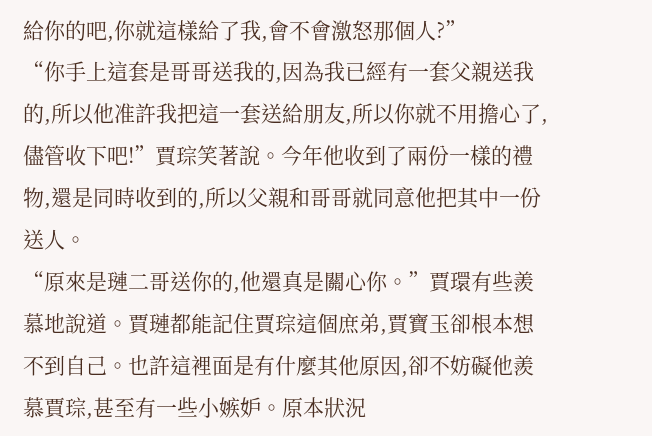給你的吧,你就這樣給了我,會不會激怒那個人?”
“你手上這套是哥哥送我的,因為我已經有一套父親送我的,所以他准許我把這一套送給朋友,所以你就不用擔心了,儘管收下吧!”賈琮笑著說。今年他收到了兩份一樣的禮物,還是同時收到的,所以父親和哥哥就同意他把其中一份送人。
“原來是璉二哥送你的,他還真是關心你。”賈環有些羨慕地說道。賈璉都能記住賈琮這個庶弟,賈寶玉卻根本想不到自己。也許這裡面是有什麼其他原因,卻不妨礙他羨慕賈琮,甚至有一些小嫉妒。原本狀況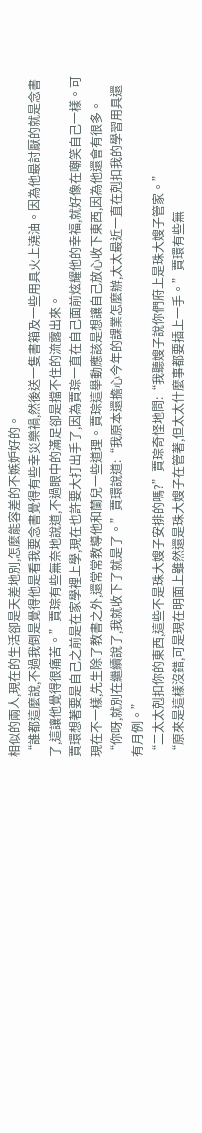相似的兩人,現在的生活卻是天差地別,怎麼能容差的不嫉妒好的。
“誰都這麼說,不過我倒是覺得他是看我要念書覺得有些幸災樂禍,然後送一隻書箱及一些用具火上澆油。因為他最討厭的就是念書了,這讓他覺得很痛苦。”賈琮有些無奈地說道,不過眼中的滿足卻是擋不住的流露出來。
賈環想著要是自己之前是在家學裡上學,現在也許要大打出手了,因為賈琮一直在自己面前炫耀他的幸福,就好像在嘲笑自己一樣。可現在不一樣,先生除了教書之外,還常常教導他和蘭兒一些道理。賈琮這舉動應該是想讓自己放心收下東西,因為他還會有很多。
“你呀,就別在繼續說了,我就收下了就是了。”賈環說道:“我原本還擔心今年的課業怎麼辦,太太最近一直在剋扣我的學習用具還有月例。”
“二太太剋扣你的東西,這些不是珠大嫂子安排的嗎?”賈琮奇怪地問:“我聽嫂子說你們府上是珠大嫂子管家。”
“原來是這樣沒錯,可是現在明面上雖然還是珠大嫂子在管著,但太太什麼事都要插上一手。”賈環有些無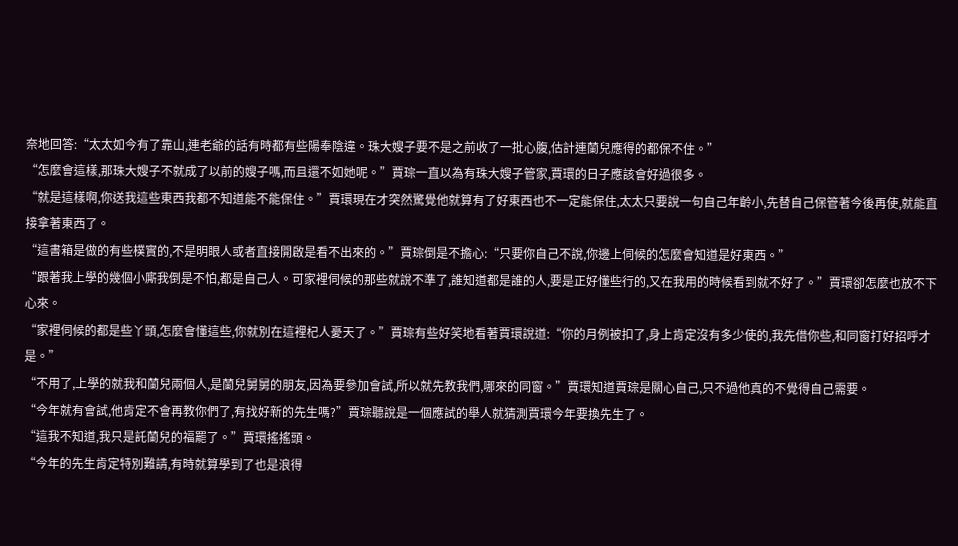奈地回答:“太太如今有了靠山,連老爺的話有時都有些陽奉陰違。珠大嫂子要不是之前收了一批心腹,估計連蘭兒應得的都保不住。”
“怎麼會這樣,那珠大嫂子不就成了以前的嫂子嗎,而且還不如她呢。”賈琮一直以為有珠大嫂子管家,賈環的日子應該會好過很多。
“就是這樣啊,你送我這些東西我都不知道能不能保住。”賈環現在才突然驚覺他就算有了好東西也不一定能保住,太太只要說一句自己年齡小,先替自己保管著今後再使,就能直接拿著東西了。
“這書箱是做的有些樸實的,不是明眼人或者直接開啟是看不出來的。”賈琮倒是不擔心:“只要你自己不說,你邊上伺候的怎麼會知道是好東西。”
“跟著我上學的幾個小廝我倒是不怕,都是自己人。可家裡伺候的那些就說不準了,誰知道都是誰的人,要是正好懂些行的,又在我用的時候看到就不好了。”賈環卻怎麼也放不下心來。
“家裡伺候的都是些丫頭,怎麼會懂這些,你就別在這裡杞人憂天了。”賈琮有些好笑地看著賈環說道:“你的月例被扣了,身上肯定沒有多少使的,我先借你些,和同窗打好招呼才是。”
“不用了,上學的就我和蘭兒兩個人,是蘭兒舅舅的朋友,因為要參加會試,所以就先教我們,哪來的同窗。”賈環知道賈琮是關心自己,只不過他真的不覺得自己需要。
“今年就有會試,他肯定不會再教你們了,有找好新的先生嗎?”賈琮聽說是一個應試的舉人就猜測賈環今年要換先生了。
“這我不知道,我只是託蘭兒的福罷了。”賈環搖搖頭。
“今年的先生肯定特別難請,有時就算學到了也是浪得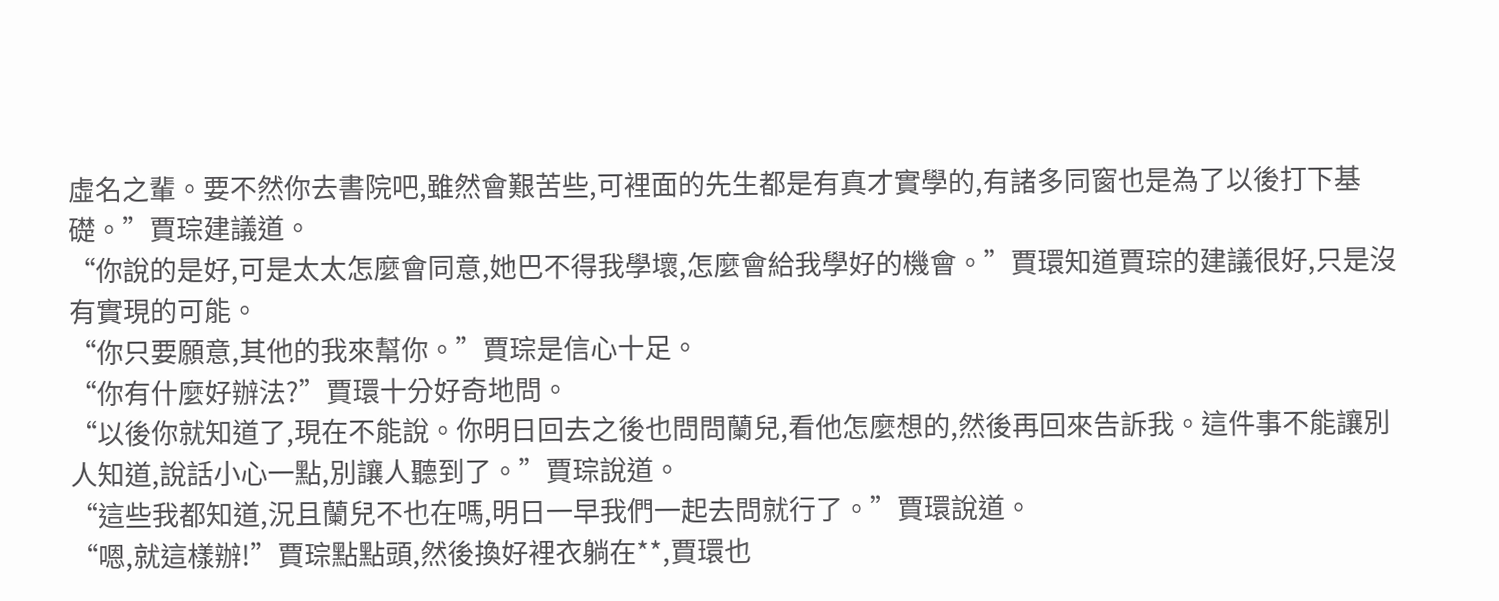虛名之輩。要不然你去書院吧,雖然會艱苦些,可裡面的先生都是有真才實學的,有諸多同窗也是為了以後打下基礎。”賈琮建議道。
“你說的是好,可是太太怎麼會同意,她巴不得我學壞,怎麼會給我學好的機會。”賈環知道賈琮的建議很好,只是沒有實現的可能。
“你只要願意,其他的我來幫你。”賈琮是信心十足。
“你有什麼好辦法?”賈環十分好奇地問。
“以後你就知道了,現在不能說。你明日回去之後也問問蘭兒,看他怎麼想的,然後再回來告訴我。這件事不能讓別人知道,說話小心一點,別讓人聽到了。”賈琮說道。
“這些我都知道,況且蘭兒不也在嗎,明日一早我們一起去問就行了。”賈環說道。
“嗯,就這樣辦!”賈琮點點頭,然後換好裡衣躺在**,賈環也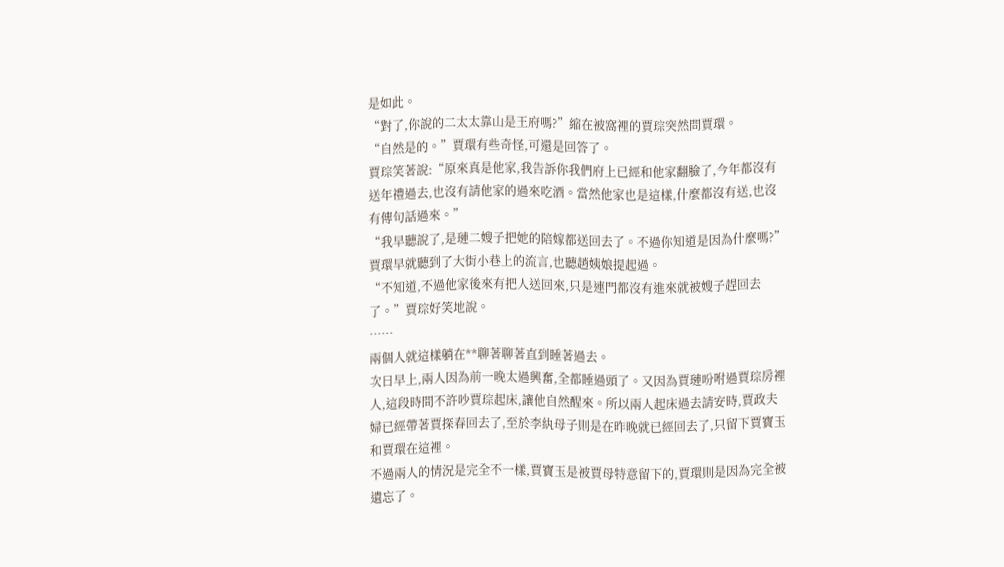是如此。
“對了,你說的二太太靠山是王府嗎?”縮在被窩裡的賈琮突然問賈環。
“自然是的。”賈環有些奇怪,可還是回答了。
賈琮笑著說:“原來真是他家,我告訴你我們府上已經和他家翻臉了,今年都沒有送年禮過去,也沒有請他家的過來吃酒。當然他家也是這樣,什麼都沒有送,也沒有傳句話過來。”
“我早聽說了,是璉二嫂子把她的陪嫁都送回去了。不過你知道是因為什麼嗎?”賈環早就聽到了大街小巷上的流言,也聽趙姨娘提起過。
“不知道,不過他家後來有把人送回來,只是連門都沒有進來就被嫂子趕回去了。”賈琮好笑地說。
……
兩個人就這樣躺在**聊著聊著直到睡著過去。
次日早上,兩人因為前一晚太過興奮,全都睡過頭了。又因為賈璉吩咐過賈琮房裡人,這段時間不許吵賈琮起床,讓他自然醒來。所以兩人起床過去請安時,賈政夫婦已經帶著賈探春回去了,至於李紈母子則是在昨晚就已經回去了,只留下賈寶玉和賈環在這裡。
不過兩人的情況是完全不一樣,賈寶玉是被賈母特意留下的,賈環則是因為完全被遺忘了。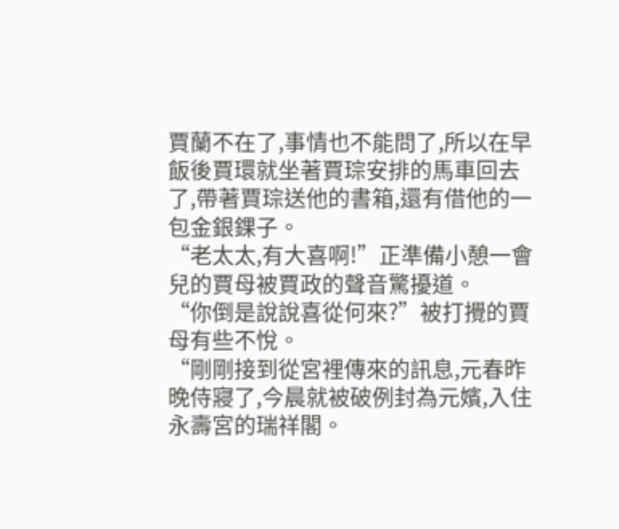賈蘭不在了,事情也不能問了,所以在早飯後賈環就坐著賈琮安排的馬車回去了,帶著賈琮送他的書箱,還有借他的一包金銀錁子。
“老太太,有大喜啊!”正準備小憩一會兒的賈母被賈政的聲音驚擾道。
“你倒是說說喜從何來?”被打攪的賈母有些不悅。
“剛剛接到從宮裡傳來的訊息,元春昨晚侍寢了,今晨就被破例封為元嬪,入住永壽宮的瑞祥閣。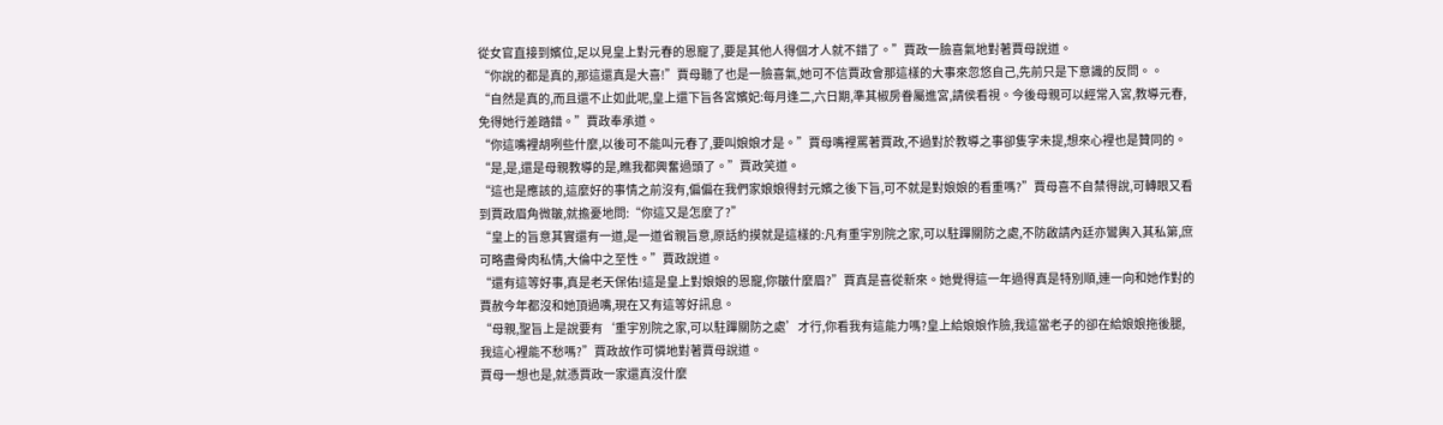從女官直接到嬪位,足以見皇上對元春的恩寵了,要是其他人得個才人就不錯了。”賈政一臉喜氣地對著賈母說道。
“你說的都是真的,那這還真是大喜!”賈母聽了也是一臉喜氣,她可不信賈政會那這樣的大事來忽悠自己,先前只是下意識的反問。。
“自然是真的,而且還不止如此呢,皇上還下旨各宮嬪妃:每月逢二,六日期,準其椒房眷屬進宮,請侯看視。今後母親可以經常入宮,教導元春,免得她行差踏錯。”賈政奉承道。
“你這嘴裡胡咧些什麼,以後可不能叫元春了,要叫娘娘才是。”賈母嘴裡罵著賈政,不過對於教導之事卻隻字未提,想來心裡也是贊同的。
“是,是,還是母親教導的是,瞧我都興奮過頭了。”賈政笑道。
“這也是應該的,這麼好的事情之前沒有,偏偏在我們家娘娘得封元嬪之後下旨,可不就是對娘娘的看重嗎?”賈母喜不自禁得說,可轉眼又看到賈政眉角微皺,就擔憂地問:“你這又是怎麼了?”
“皇上的旨意其實還有一道,是一道省親旨意,原話約摸就是這樣的:凡有重宇別院之家,可以駐蹕關防之處,不防啟請內廷亦鸞輿入其私第,庶可略盡骨肉私情,大倫中之至性。”賈政說道。
“還有這等好事,真是老天保佑!這是皇上對娘娘的恩寵,你皺什麼眉?”賈真是喜從新來。她覺得這一年過得真是特別順,連一向和她作對的賈赦今年都沒和她頂過嘴,現在又有這等好訊息。
“母親,聖旨上是說要有‘重宇別院之家,可以駐蹕關防之處’才行,你看我有這能力嗎?皇上給娘娘作臉,我這當老子的卻在給娘娘拖後腿,我這心裡能不愁嗎?”賈政故作可憐地對著賈母說道。
賈母一想也是,就憑賈政一家還真沒什麼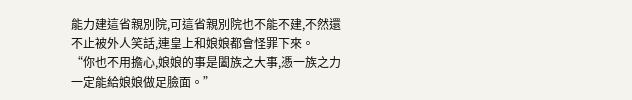能力建這省親別院,可這省親別院也不能不建,不然還不止被外人笑話,連皇上和娘娘都會怪罪下來。
“你也不用擔心,娘娘的事是闔族之大事,憑一族之力一定能給娘娘做足臉面。”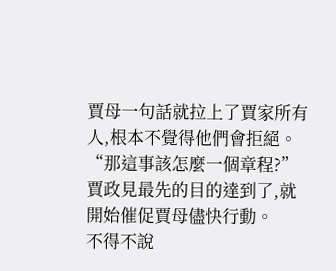賈母一句話就拉上了賈家所有人,根本不覺得他們會拒絕。
“那這事該怎麼一個章程?”賈政見最先的目的達到了,就開始催促賈母儘快行動。
不得不說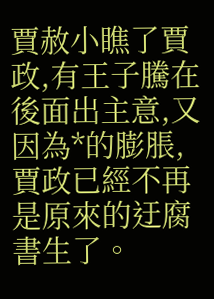賈赦小瞧了賈政,有王子騰在後面出主意,又因為*的膨脹,賈政已經不再是原來的迂腐書生了。